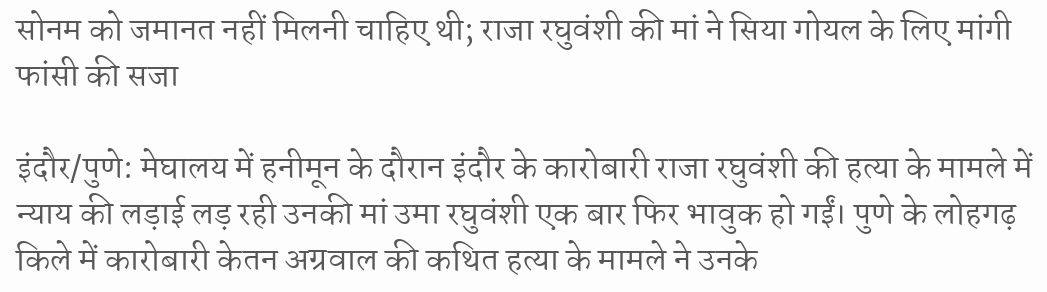सोनम को जमानत नहीं मिलनी चाहिए थी; राजा रघुवंशी की मां ने सिया गोयल के लिए मांगी फांसी की सजा

इंदौर/पुणे: मेघालय में हनीमून के दौरान इंदौर के कारोबारी राजा रघुवंशी की हत्या के मामले में न्याय की लड़ाई लड़ रही उनकी मां उमा रघुवंशी एक बार फिर भावुक हो गईं। पुणे के लोहगढ़ किले में कारोबारी केतन अग्रवाल की कथित हत्या के मामले ने उनके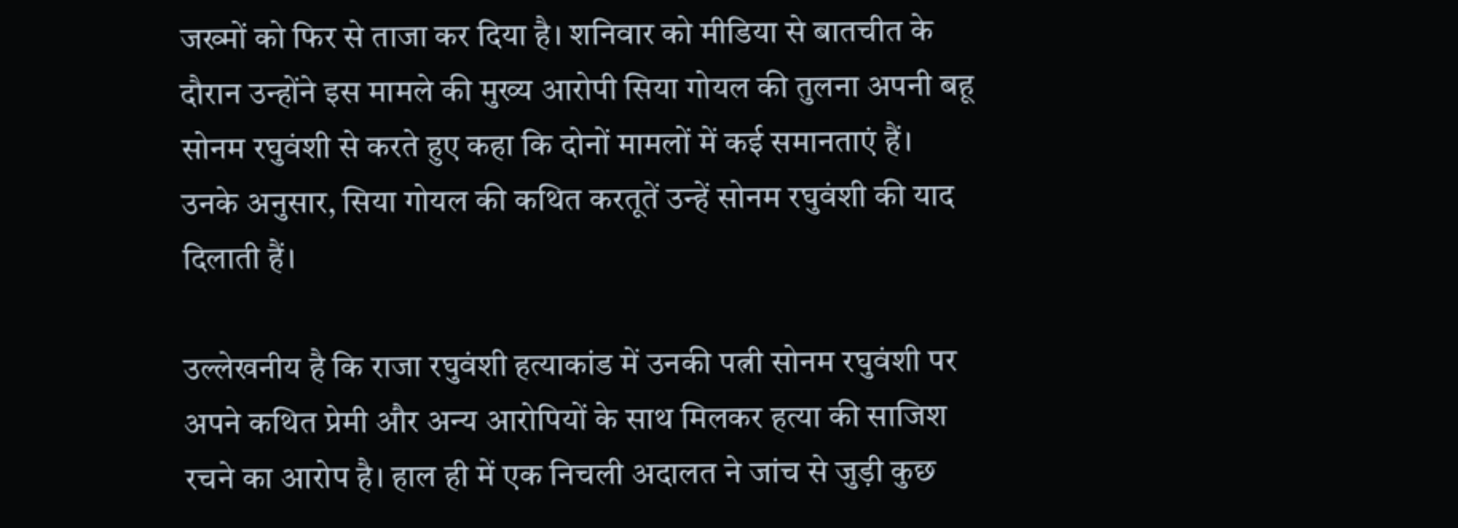जख्मों को फिर से ताजा कर दिया है। शनिवार को मीडिया से बातचीत के दौरान उन्होंने इस मामले की मुख्य आरोपी सिया गोयल की तुलना अपनी बहू सोनम रघुवंशी से करते हुए कहा कि दोनों मामलों में कई समानताएं हैं। उनके अनुसार, सिया गोयल की कथित करतूतें उन्हें सोनम रघुवंशी की याद दिलाती हैं।

उल्लेखनीय है कि राजा रघुवंशी हत्याकांड में उनकी पत्नी सोनम रघुवंशी पर अपने कथित प्रेमी और अन्य आरोपियों के साथ मिलकर हत्या की साजिश रचने का आरोप है। हाल ही में एक निचली अदालत ने जांच से जुड़ी कुछ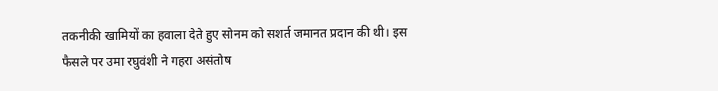तकनीकी खामियों का हवाला देते हुए सोनम को सशर्त जमानत प्रदान की थी। इस फैसले पर उमा रघुवंशी ने गहरा असंतोष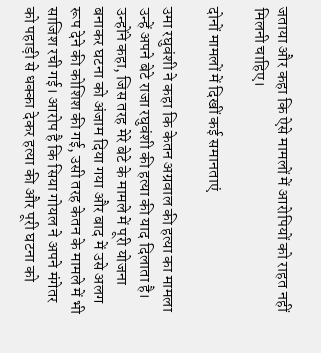जताया और कहा कि ऐसे मामलों में आरोपियों को राहत नहीं मिलनी चाहिए।

दोनों मामलों में दिखीं कई समानताएं

उमा रघुवंशी ने कहा कि केतन अग्रवाल की हत्या का मामला उन्हें अपने बेटे राजा रघुवंशी की हत्या की याद दिलाता है। उन्होंने कहा, जिस तरह मेरे बेटे के मामले में पूरी योजना बनाकर घटना को अंजाम दिया गया और बाद में उसे अलग रूप देने की कोशिश की गई, उसी तरह केतन के मामले में भी साजिश रची गई। आरोप है कि सिया गोयल ने अपने मंगेतर को पहाड़ी से धक्का देकर हत्या की और पूरी घटना को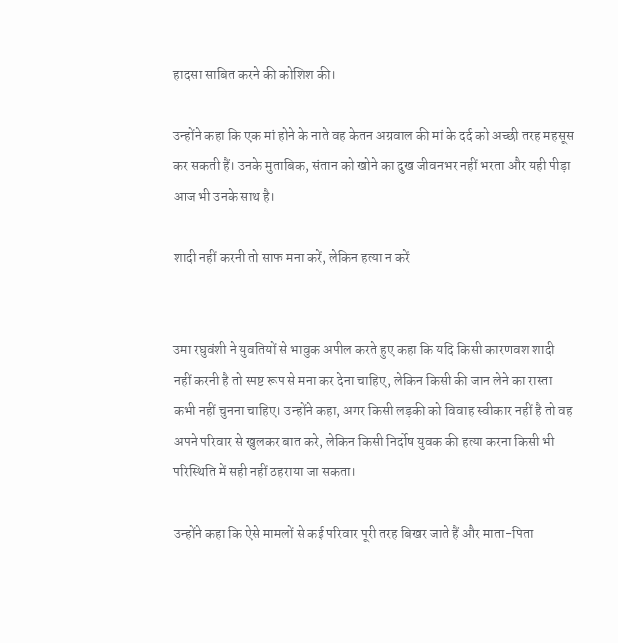हादसा साबित करने की कोशिश की।

उन्होंने कहा कि एक मां होने के नाते वह केतन अग्रवाल की मां के दर्द को अच्छी तरह महसूस कर सकती हैं। उनके मुताबिक, संतान को खोने का दुख जीवनभर नहीं भरता और यही पीड़ा आज भी उनके साथ है।

शादी नहीं करनी तो साफ मना करें, लेकिन हत्या न करें


उमा रघुवंशी ने युवतियों से भावुक अपील करते हुए कहा कि यदि किसी कारणवश शादी नहीं करनी है तो स्पष्ट रूप से मना कर देना चाहिए, लेकिन किसी की जान लेने का रास्ता कभी नहीं चुनना चाहिए। उन्होंने कहा, अगर किसी लड़की को विवाह स्वीकार नहीं है तो वह अपने परिवार से खुलकर बात करे, लेकिन किसी निर्दोष युवक की हत्या करना किसी भी परिस्थिति में सही नहीं ठहराया जा सकता।

उन्होंने कहा कि ऐसे मामलों से कई परिवार पूरी तरह बिखर जाते हैं और माता-पिता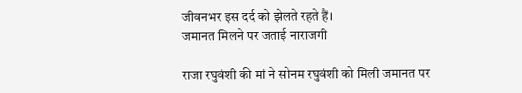जीवनभर इस दर्द को झेलते रहते हैं।
जमानत मिलने पर जताई नाराजगी

राजा रघुवंशी की मां ने सोनम रघुवंशी को मिली जमानत पर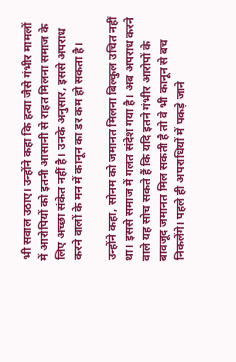भी सवाल उठाए। उन्होंने कहा कि हत्या जैसे गंभीर मामलों में आरोपियों को इतनी आसानी से राहत मिलना समाज के लिए अच्छा संकेत नहीं है। उनके अनुसार, इससे अपराध करने वालों के मन में कानून का डर कम हो सकता है।

उन्होंने कहा, सोनम को जमानत मिलना बिल्कुल उचित नहीं था। इससे समाज में गलत संदेश गया है। अब अपराध करने वाले यह सोच सकते हैं कि यदि इतने गंभीर आरोपों के बावजूद जमानत मिल सकती है तो वे भी कानून से बच निकलेंगे। पहले ही अपराधियों में पकड़े जाने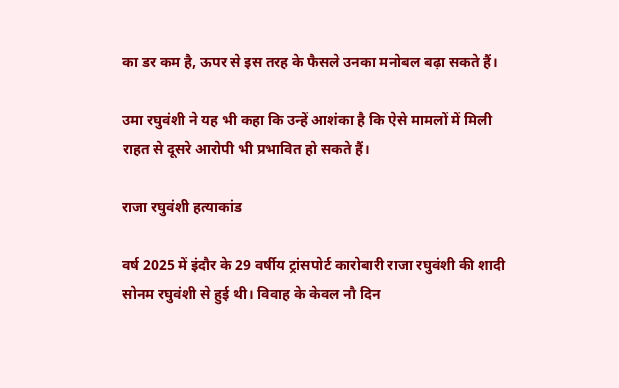का डर कम है, ऊपर से इस तरह के फैसले उनका मनोबल बढ़ा सकते हैं।

उमा रघुवंशी ने यह भी कहा कि उन्हें आशंका है कि ऐसे मामलों में मिली राहत से दूसरे आरोपी भी प्रभावित हो सकते हैं।

राजा रघुवंशी हत्याकांड

वर्ष 2025 में इंदौर के 29 वर्षीय ट्रांसपोर्ट कारोबारी राजा रघुवंशी की शादी सोनम रघुवंशी से हुई थी। विवाह के केवल नौ दिन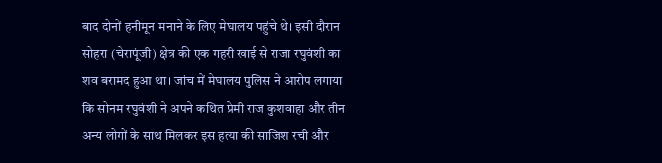बाद दोनों हनीमून मनाने के लिए मेघालय पहुंचे थे। इसी दौरान सोहरा (चेरापूंजी) क्षेत्र की एक गहरी खाई से राजा रघुवंशी का शव बरामद हुआ था। जांच में मेघालय पुलिस ने आरोप लगाया कि सोनम रघुवंशी ने अपने कथित प्रेमी राज कुशवाहा और तीन अन्य लोगों के साथ मिलकर इस हत्या की साजिश रची और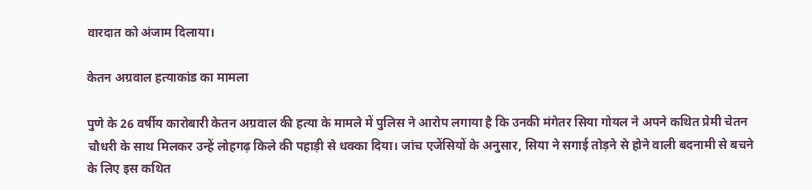वारदात को अंजाम दिलाया।

केतन अग्रवाल हत्याकांड का मामला

पुणे के 26 वर्षीय कारोबारी केतन अग्रवाल की हत्या के मामले में पुलिस ने आरोप लगाया है कि उनकी मंगेतर सिया गोयल ने अपने कथित प्रेमी चेतन चौधरी के साथ मिलकर उन्हें लोहगढ़ किले की पहाड़ी से धक्का दिया। जांच एजेंसियों के अनुसार, सिया ने सगाई तोड़ने से होने वाली बदनामी से बचने के लिए इस कथित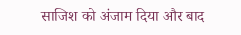साजिश को अंजाम दिया और बाद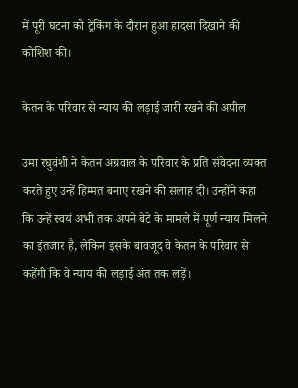में पूरी घटना को ट्रेकिंग के दौरान हुआ हादसा दिखाने की कोशिश की।

केतन के परिवार से न्याय की लड़ाई जारी रखने की अपील

उमा रघुवंशी ने केतन अग्रवाल के परिवार के प्रति संवेदना व्यक्त करते हुए उन्हें हिम्मत बनाए रखने की सलाह दी। उन्होंने कहा कि उन्हें स्वयं अभी तक अपने बेटे के मामले में पूर्ण न्याय मिलने का इंतजार है, लेकिन इसके बावजूद वे केतन के परिवार से कहेंगी कि वे न्याय की लड़ाई अंत तक लड़ें।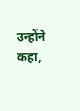उन्होंने कहा,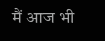मैं आज भी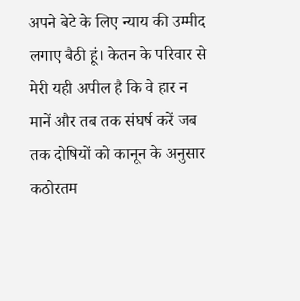अपने बेटे के लिए न्याय की उम्मीद लगाए बैठी हूं। केतन के परिवार से मेरी यही अपील है कि वे हार न मानें और तब तक संघर्ष करें जब तक दोषियों को कानून के अनुसार कठोरतम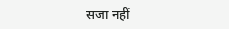सजा नहीं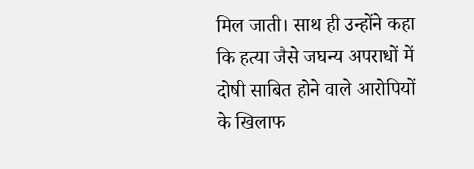मिल जाती। साथ ही उन्होंने कहा कि हत्या जैसे जघन्य अपराधों में दोषी साबित होने वाले आरोपियों के खिलाफ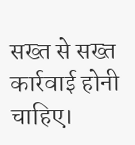सख्त से सख्त कार्रवाई होनी चाहिए।